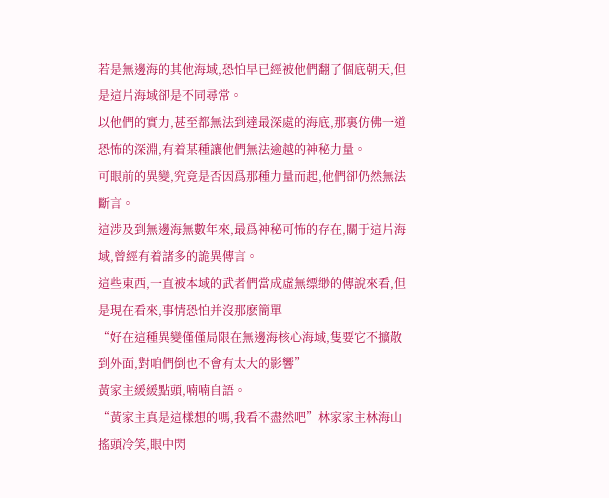若是無邊海的其他海域,恐怕早已經被他們翻了個底朝天,但是這片海域卻是不同尋常。
以他們的實力,甚至都無法到達最深處的海底,那裏仿佛一道恐怖的深淵,有着某種讓他們無法逾越的神秘力量。
可眼前的異變,究竟是否因爲那種力量而起,他們卻仍然無法斷言。
這涉及到無邊海無數年來,最爲神秘可怖的存在,關于這片海域,曾經有着諸多的詭異傳言。
這些東西,一直被本域的武者們當成虛無缥缈的傳說來看,但是現在看來,事情恐怕并沒那麽簡單
“好在這種異變僅僅局限在無邊海核心海域,隻要它不擴散到外面,對咱們倒也不會有太大的影響”
黃家主緩緩點頭,喃喃自語。
“黃家主真是這樣想的嗎,我看不盡然吧”林家家主林海山搖頭冷笑,眼中閃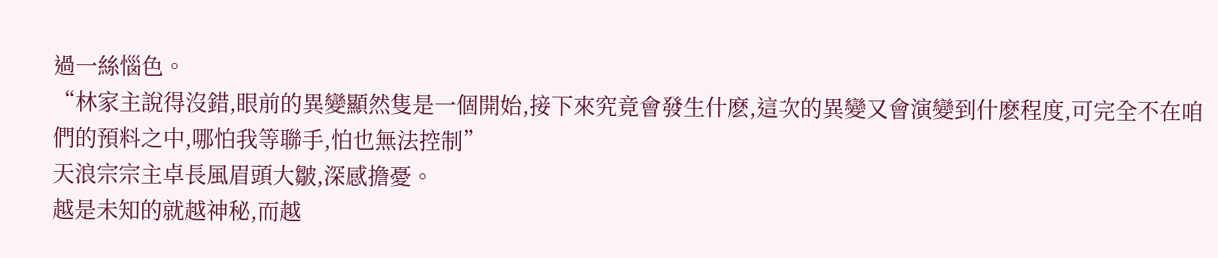過一絲惱色。
“林家主說得沒錯,眼前的異變顯然隻是一個開始,接下來究竟會發生什麽,這次的異變又會演變到什麽程度,可完全不在咱們的預料之中,哪怕我等聯手,怕也無法控制”
天浪宗宗主卓長風眉頭大皺,深感擔憂。
越是未知的就越神秘,而越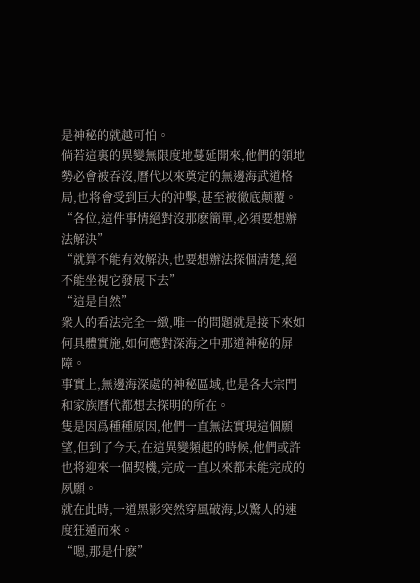是神秘的就越可怕。
倘若這裏的異變無限度地蔓延開來,他們的領地勢必會被吞沒,曆代以來奠定的無邊海武道格局,也将會受到巨大的沖擊,甚至被徹底颠覆。
“各位,這件事情絕對沒那麽簡單,必須要想辦法解決”
“就算不能有效解決,也要想辦法探個清楚,絕不能坐視它發展下去”
“這是自然”
衆人的看法完全一緻,唯一的問題就是接下來如何具體實施,如何應對深海之中那道神秘的屏障。
事實上,無邊海深處的神秘區域,也是各大宗門和家族曆代都想去探明的所在。
隻是因爲種種原因,他們一直無法實現這個願望,但到了今天,在這異變頻起的時候,他們或許也将迎來一個契機,完成一直以來都未能完成的夙願。
就在此時,一道黑影突然穿風破海,以驚人的速度狂遁而來。
“嗯,那是什麽”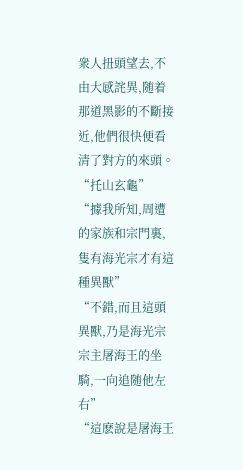衆人扭頭望去,不由大感詫異,随着那道黑影的不斷接近,他們很快便看清了對方的來頭。
“托山玄龜”
“據我所知,周遭的家族和宗門裏,隻有海光宗才有這種異獸”
“不錯,而且這頭異獸,乃是海光宗宗主屠海王的坐騎,一向追随他左右”
“這麽說是屠海王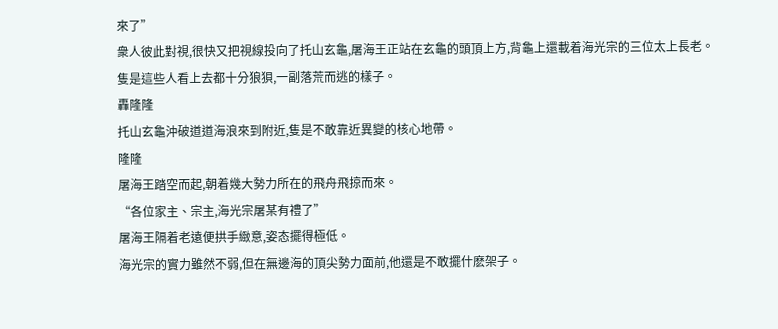來了”
衆人彼此對視,很快又把視線投向了托山玄龜,屠海王正站在玄龜的頭頂上方,背龜上還載着海光宗的三位太上長老。
隻是這些人看上去都十分狼狽,一副落荒而逃的樣子。
轟隆隆
托山玄龜沖破道道海浪來到附近,隻是不敢靠近異變的核心地帶。
隆隆
屠海王踏空而起,朝着幾大勢力所在的飛舟飛掠而來。
“各位家主、宗主,海光宗屠某有禮了”
屠海王隔着老遠便拱手緻意,姿态擺得極低。
海光宗的實力雖然不弱,但在無邊海的頂尖勢力面前,他還是不敢擺什麽架子。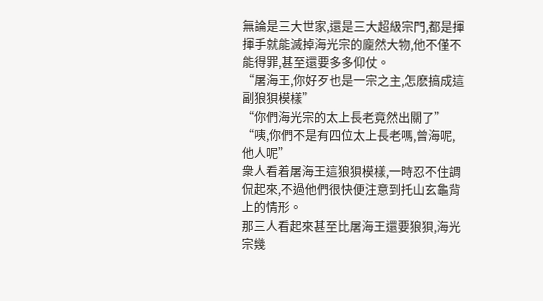無論是三大世家,還是三大超級宗門,都是揮揮手就能滅掉海光宗的龐然大物,他不僅不能得罪,甚至還要多多仰仗。
“屠海王,你好歹也是一宗之主,怎麽搞成這副狼狽模樣”
“你們海光宗的太上長老竟然出關了”
“咦,你們不是有四位太上長老嗎,曾海呢,他人呢”
衆人看着屠海王這狼狽模樣,一時忍不住調侃起來,不過他們很快便注意到托山玄龜背上的情形。
那三人看起來甚至比屠海王還要狼狽,海光宗幾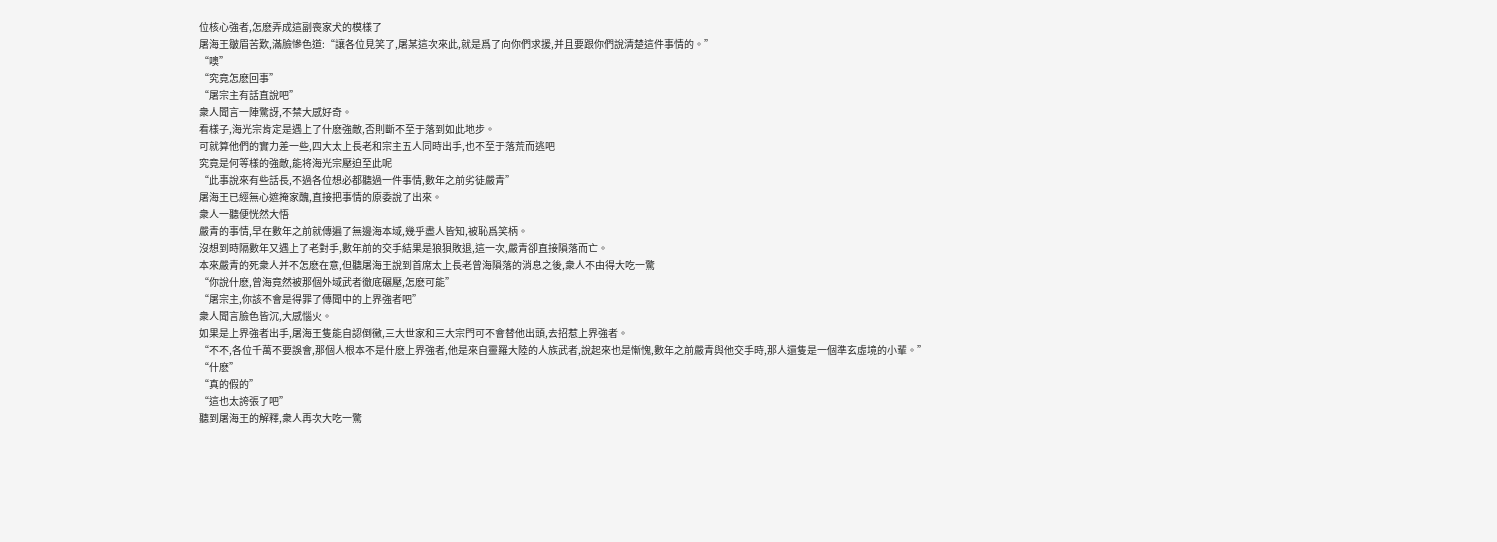位核心強者,怎麽弄成這副喪家犬的模樣了
屠海王皺眉苦歎,滿臉慘色道:“讓各位見笑了,屠某這次來此,就是爲了向你們求援,并且要跟你們說清楚這件事情的。”
“噢”
“究竟怎麽回事”
“屠宗主有話直說吧”
衆人聞言一陣驚訝,不禁大感好奇。
看樣子,海光宗肯定是遇上了什麽強敵,否則斷不至于落到如此地步。
可就算他們的實力差一些,四大太上長老和宗主五人同時出手,也不至于落荒而逃吧
究竟是何等樣的強敵,能将海光宗壓迫至此呢
“此事說來有些話長,不過各位想必都聽過一件事情,數年之前劣徒嚴青”
屠海王已經無心遮掩家醜,直接把事情的原委說了出來。
衆人一聽便恍然大悟
嚴青的事情,早在數年之前就傳遍了無邊海本域,幾乎盡人皆知,被恥爲笑柄。
沒想到時隔數年又遇上了老對手,數年前的交手結果是狼狽敗退,這一次,嚴青卻直接隕落而亡。
本來嚴青的死衆人并不怎麽在意,但聽屠海王說到首席太上長老曾海隕落的消息之後,衆人不由得大吃一驚
“你說什麽,曾海竟然被那個外域武者徹底碾壓,怎麽可能”
“屠宗主,你該不會是得罪了傳聞中的上界強者吧”
衆人聞言臉色皆沉,大感惱火。
如果是上界強者出手,屠海王隻能自認倒黴,三大世家和三大宗門可不會替他出頭,去招惹上界強者。
“不不,各位千萬不要誤會,那個人根本不是什麽上界強者,他是來自靈羅大陸的人族武者,說起來也是慚愧,數年之前嚴青與他交手時,那人還隻是一個準玄虛境的小輩。”
“什麽”
“真的假的”
“這也太誇張了吧”
聽到屠海王的解釋,衆人再次大吃一驚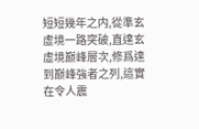短短幾年之内,從準玄虛境一路突破,直達玄虛境巅峰層次,修爲達到巅峰強者之列,這實在令人震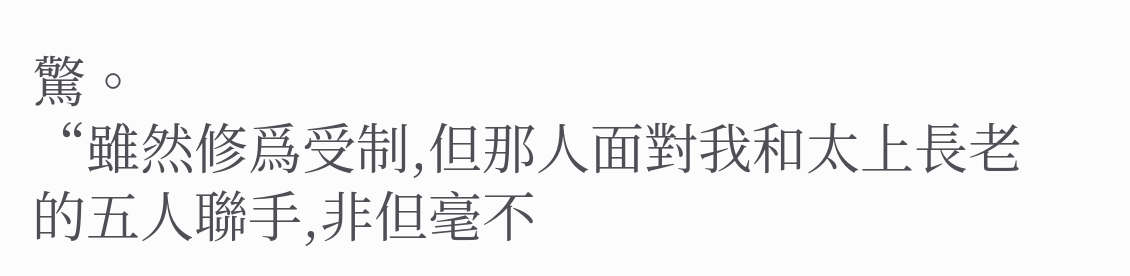驚。
“雖然修爲受制,但那人面對我和太上長老的五人聯手,非但毫不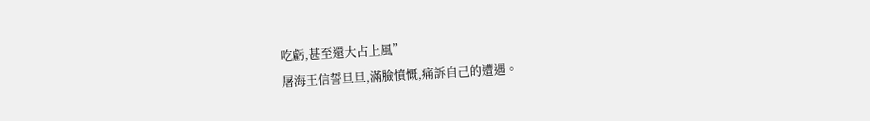吃虧,甚至還大占上風”
屠海王信誓旦旦,滿臉憤慨,痛訴自己的遭遇。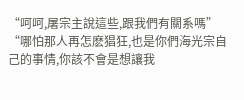“呵呵,屠宗主說這些,跟我們有關系嗎”
“哪怕那人再怎麽猖狂,也是你們海光宗自己的事情,你該不會是想讓我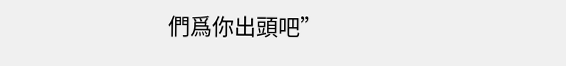們爲你出頭吧”